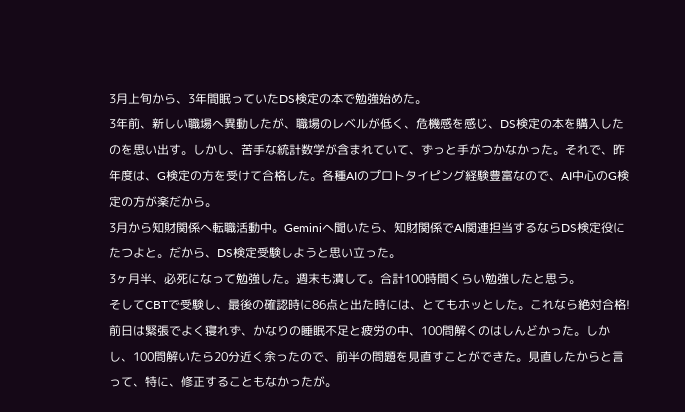3月上旬から、3年間眠っていたDS検定の本で勉強始めた。
3年前、新しい職場へ異動したが、職場のレベルが低く、危機感を感じ、DS検定の本を購入したのを思い出す。しかし、苦手な統計数学が含まれていて、ずっと手がつかなかった。それで、昨年度は、G検定の方を受けて合格した。各種AIのプロトタイピング経験豊富なので、AI中心のG検定の方が楽だから。
3月から知財関係へ転職活動中。Geminiへ聞いたら、知財関係でAI関連担当するならDS検定役にたつよと。だから、DS検定受験しようと思い立った。
3ヶ月半、必死になって勉強した。週末も潰して。合計100時間くらい勉強したと思う。
そしてCBTで受験し、最後の確認時に86点と出た時には、とてもホッとした。これなら絶対合格!
前日は緊張でよく寝れず、かなりの睡眠不足と疲労の中、100問解くのはしんどかった。しかし、100問解いたら20分近く余ったので、前半の問題を見直すことができた。見直したからと言って、特に、修正することもなかったが。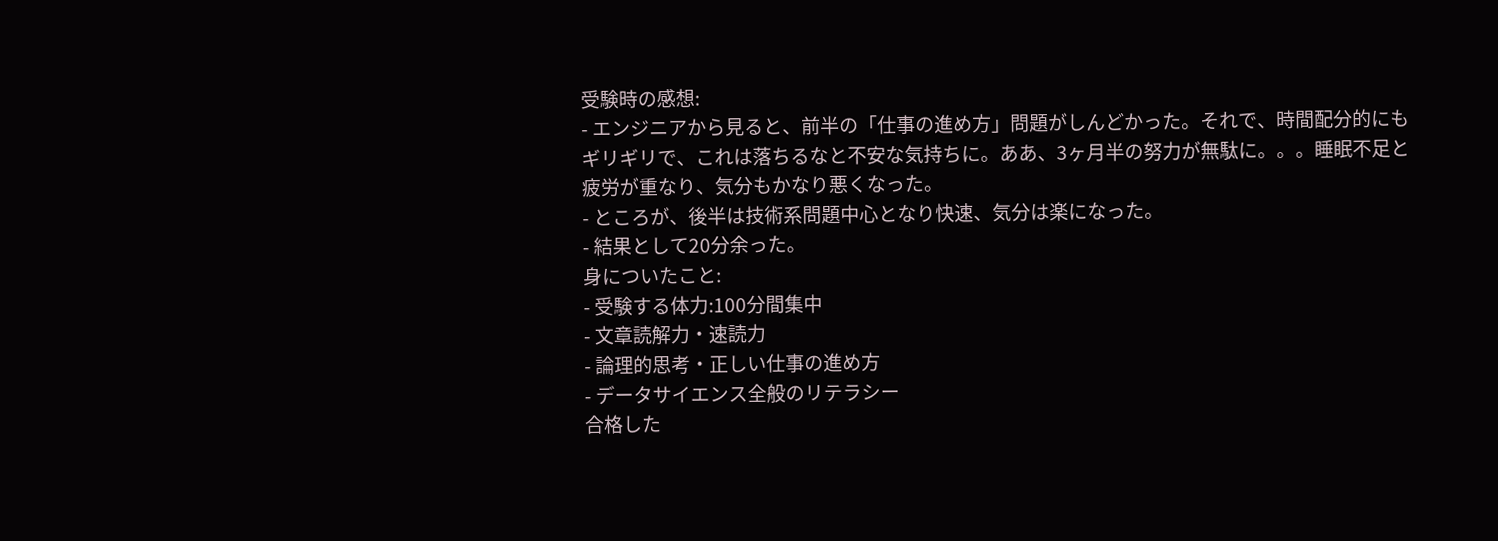受験時の感想:
- エンジニアから見ると、前半の「仕事の進め方」問題がしんどかった。それで、時間配分的にもギリギリで、これは落ちるなと不安な気持ちに。ああ、3ヶ月半の努力が無駄に。。。睡眠不足と疲労が重なり、気分もかなり悪くなった。
- ところが、後半は技術系問題中心となり快速、気分は楽になった。
- 結果として20分余った。
身についたこと:
- 受験する体力:100分間集中
- 文章読解力・速読力
- 論理的思考・正しい仕事の進め方
- データサイエンス全般のリテラシー
合格した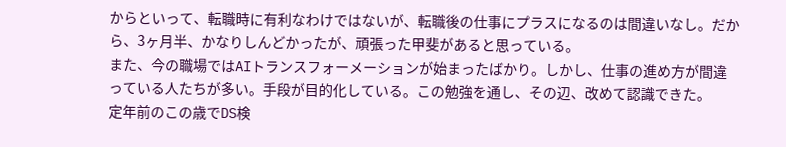からといって、転職時に有利なわけではないが、転職後の仕事にプラスになるのは間違いなし。だから、3ヶ月半、かなりしんどかったが、頑張った甲斐があると思っている。
また、今の職場ではAIトランスフォーメーションが始まったばかり。しかし、仕事の進め方が間違っている人たちが多い。手段が目的化している。この勉強を通し、その辺、改めて認識できた。
定年前のこの歳でDS検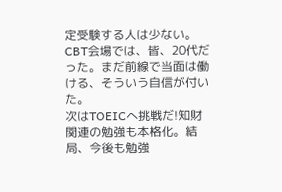定受験する人は少ない。CBT会場では、皆、20代だった。まだ前線で当面は働ける、そういう自信が付いた。
次はTOEICへ挑戦だ!知財関連の勉強も本格化。結局、今後も勉強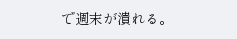で週末が潰れる。